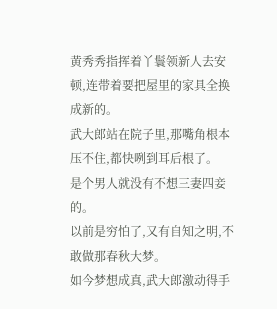黄秀秀指挥着丫鬟领新人去安顿,连带着要把屋里的家具全换成新的。
武大郎站在院子里,那嘴角根本压不住,都快咧到耳后根了。
是个男人就没有不想三妻四妾的。
以前是穷怕了,又有自知之明,不敢做那春秋大梦。
如今梦想成真,武大郎激动得手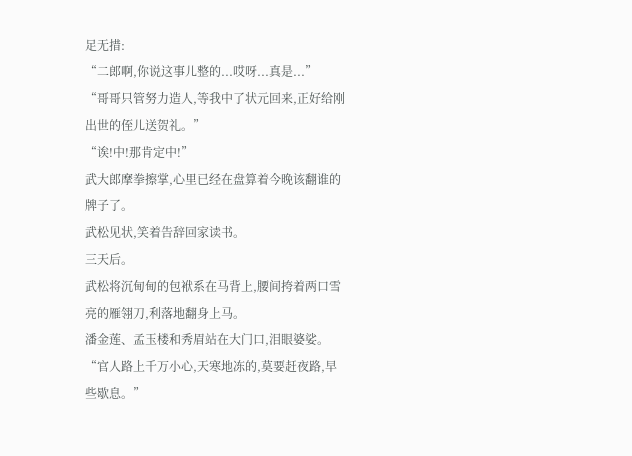足无措:
“二郎啊,你说这事儿整的...哎呀...真是...”
“哥哥只管努力造人,等我中了状元回来,正好给刚出世的侄儿送贺礼。”
“诶!中!那肯定中!”
武大郎摩拳擦掌,心里已经在盘算着今晚该翻谁的牌子了。
武松见状,笑着告辞回家读书。
三天后。
武松将沉甸甸的包袱系在马背上,腰间挎着两口雪亮的雁翎刀,利落地翻身上马。
潘金莲、孟玉楼和秀眉站在大门口,泪眼婆娑。
“官人路上千万小心,天寒地冻的,莫要赶夜路,早些歇息。”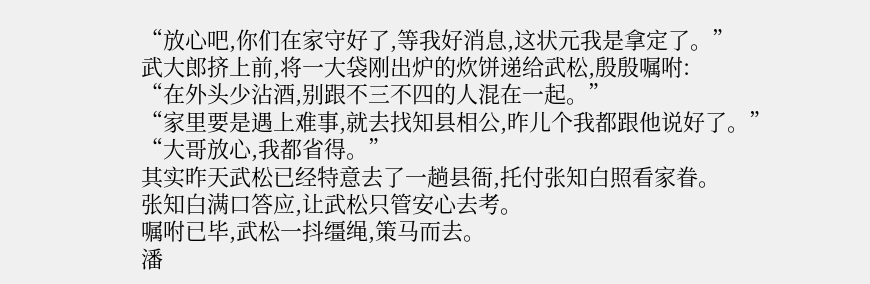“放心吧,你们在家守好了,等我好消息,这状元我是拿定了。”
武大郎挤上前,将一大袋刚出炉的炊饼递给武松,殷殷嘱咐:
“在外头少沾酒,别跟不三不四的人混在一起。”
“家里要是遇上难事,就去找知县相公,昨儿个我都跟他说好了。”
“大哥放心,我都省得。”
其实昨天武松已经特意去了一趟县衙,托付张知白照看家眷。
张知白满口答应,让武松只管安心去考。
嘱咐已毕,武松一抖缰绳,策马而去。
潘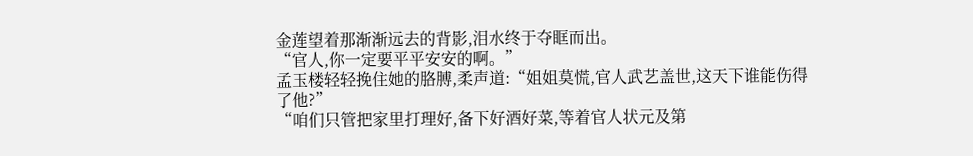金莲望着那渐渐远去的背影,泪水终于夺眶而出。
“官人,你一定要平平安安的啊。”
孟玉楼轻轻挽住她的胳膊,柔声道:“姐姐莫慌,官人武艺盖世,这天下谁能伤得了他?”
“咱们只管把家里打理好,备下好酒好菜,等着官人状元及第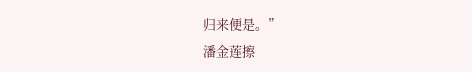归来便是。”
潘金莲擦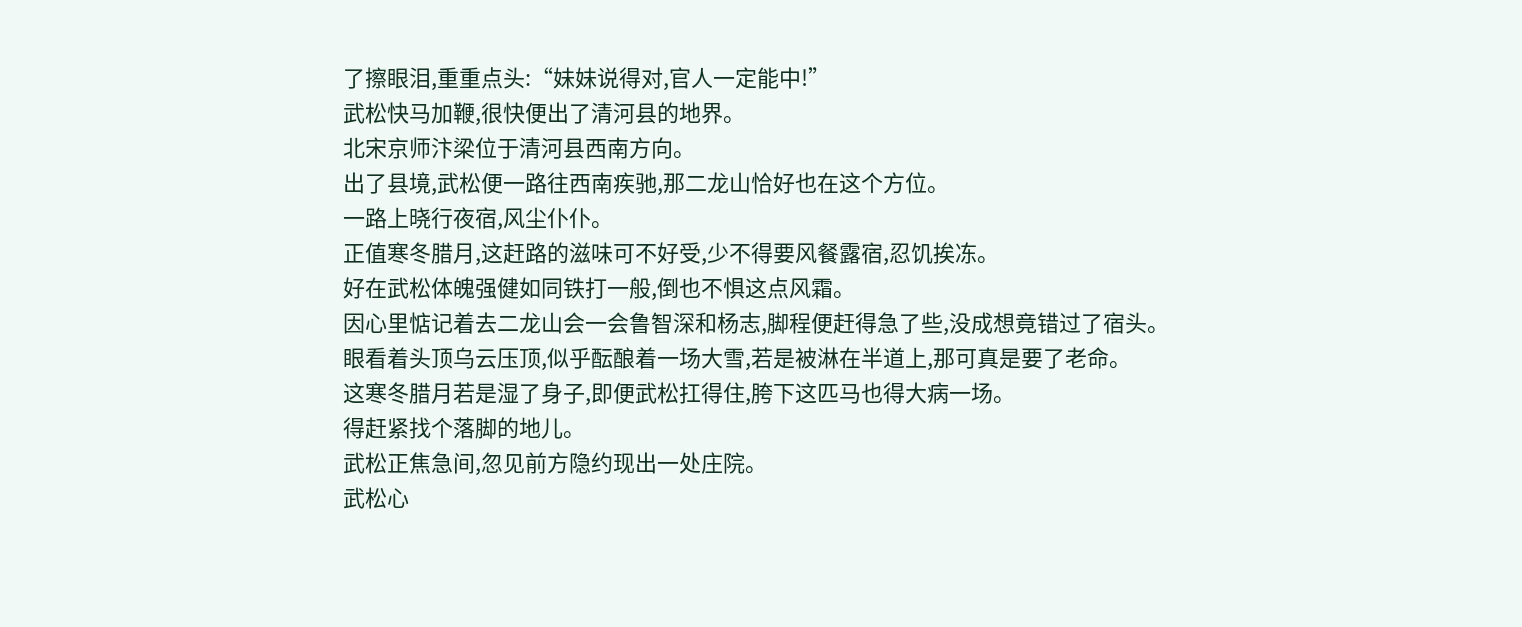了擦眼泪,重重点头:“妹妹说得对,官人一定能中!”
武松快马加鞭,很快便出了清河县的地界。
北宋京师汴梁位于清河县西南方向。
出了县境,武松便一路往西南疾驰,那二龙山恰好也在这个方位。
一路上晓行夜宿,风尘仆仆。
正值寒冬腊月,这赶路的滋味可不好受,少不得要风餐露宿,忍饥挨冻。
好在武松体魄强健如同铁打一般,倒也不惧这点风霜。
因心里惦记着去二龙山会一会鲁智深和杨志,脚程便赶得急了些,没成想竟错过了宿头。
眼看着头顶乌云压顶,似乎酝酿着一场大雪,若是被淋在半道上,那可真是要了老命。
这寒冬腊月若是湿了身子,即便武松扛得住,胯下这匹马也得大病一场。
得赶紧找个落脚的地儿。
武松正焦急间,忽见前方隐约现出一处庄院。
武松心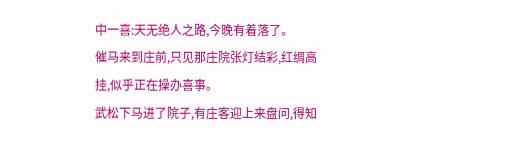中一喜:天无绝人之路,今晚有着落了。
催马来到庄前,只见那庄院张灯结彩,红绸高挂,似乎正在操办喜事。
武松下马进了院子,有庄客迎上来盘问,得知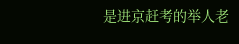是进京赶考的举人老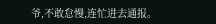爷,不敢怠慢,连忙进去通报。